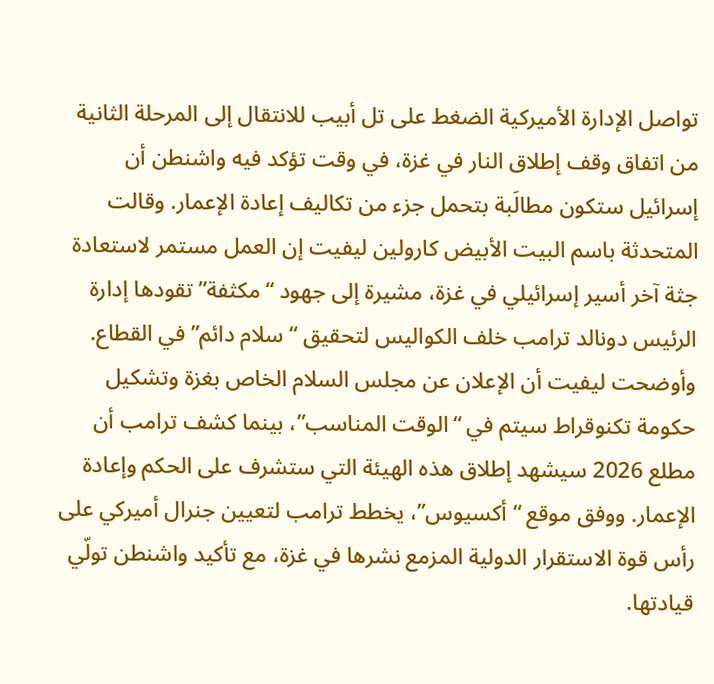تواصل الإدارة الأميركية الضغط على تل أبيب للانتقال إلى المرحلة الثانية من اتفاق وقف إطلاق النار في غزة، في وقت تؤكد فيه واشنطن أن إسرائيل ستكون مطالَبة بتحمل جزء من تكاليف إعادة الإعمار. وقالت المتحدثة باسم البيت الأبيض كارولين ليفيت إن العمل مستمر لاستعادة جثة آخر أسير إسرائيلي في غزة، مشيرة إلى جهود “مكثفة” تقودها إدارة الرئيس دونالد ترامب خلف الكواليس لتحقيق “سلام دائم” في القطاع.
وأوضحت ليفيت أن الإعلان عن مجلس السلام الخاص بغزة وتشكيل حكومة تكنوقراط سيتم في “الوقت المناسب”، بينما كشف ترامب أن مطلع 2026 سيشهد إطلاق هذه الهيئة التي ستشرف على الحكم وإعادة الإعمار. ووفق موقع “أكسيوس”، يخطط ترامب لتعيين جنرال أميركي على رأس قوة الاستقرار الدولية المزمع نشرها في غزة، مع تأكيد واشنطن تولّي قيادتها.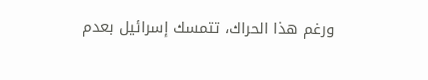ورغم هذا الحراك، تتمسك إسرائيل بعدم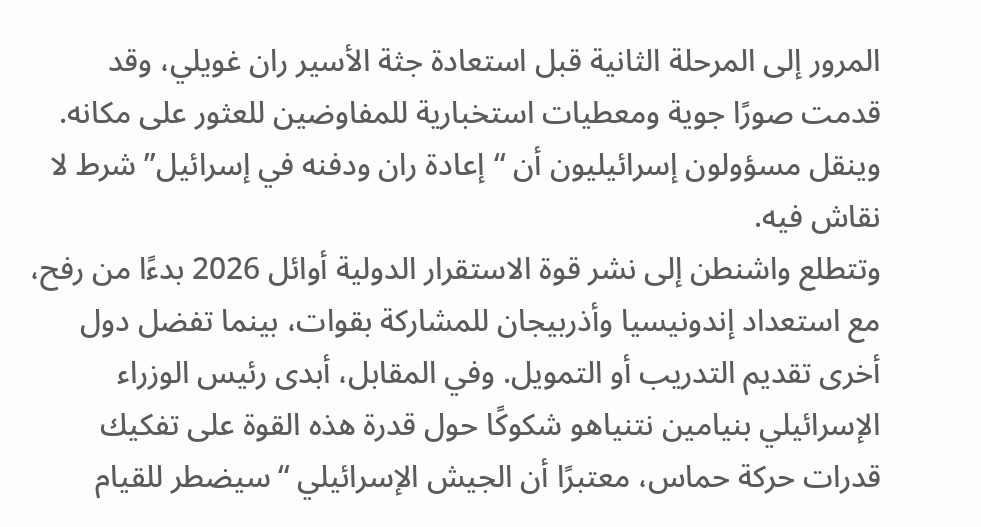المرور إلى المرحلة الثانية قبل استعادة جثة الأسير ران غويلي، وقد قدمت صورًا جوية ومعطيات استخبارية للمفاوضين للعثور على مكانه. وينقل مسؤولون إسرائيليون أن “إعادة ران ودفنه في إسرائيل” شرط لا نقاش فيه.
وتتطلع واشنطن إلى نشر قوة الاستقرار الدولية أوائل 2026 بدءًا من رفح، مع استعداد إندونيسيا وأذربيجان للمشاركة بقوات، بينما تفضل دول أخرى تقديم التدريب أو التمويل. وفي المقابل، أبدى رئيس الوزراء الإسرائيلي بنيامين نتنياهو شكوكًا حول قدرة هذه القوة على تفكيك قدرات حركة حماس، معتبرًا أن الجيش الإسرائيلي “سيضطر للقيام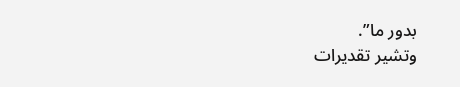بدور ما”.
وتشير تقديرات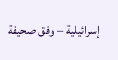إسرائيلية – وفق صحيفة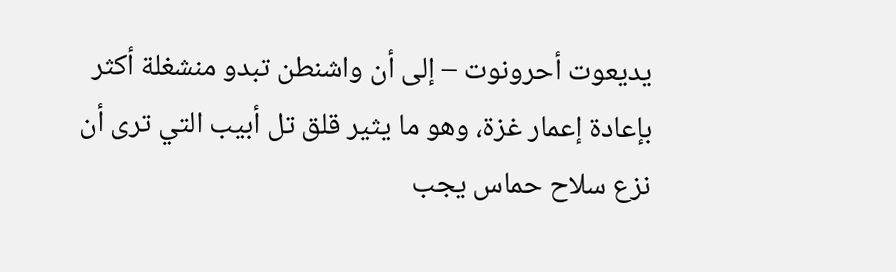يديعوت أحرونوت – إلى أن واشنطن تبدو منشغلة أكثر بإعادة إعمار غزة، وهو ما يثير قلق تل أبيب التي ترى أن نزع سلاح حماس يجب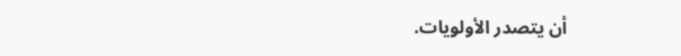أن يتصدر الأولويات.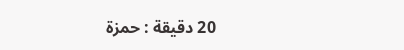20 دقيقة : حمزة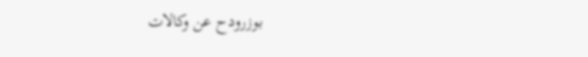بوزرودح عن وكالات